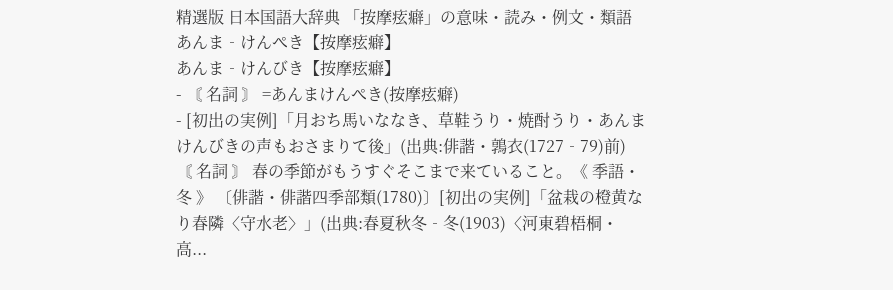精選版 日本国語大辞典 「按摩痃癖」の意味・読み・例文・類語
あんま‐けんぺき【按摩痃癖】
あんま‐けんびき【按摩痃癖】
- 〘 名詞 〙 =あんまけんぺき(按摩痃癖)
- [初出の実例]「月おち馬いななき、草鞋うり・焼酎うり・あんまけんびきの声もおさまりて後」(出典:俳諧・鶉衣(1727‐79)前)
〘 名詞 〙 春の季節がもうすぐそこまで来ていること。《 季語・冬 》 〔俳諧・俳諧四季部類(1780)〕[初出の実例]「盆栽の橙黄なり春隣〈守水老〉」(出典:春夏秋冬‐冬(1903)〈河東碧梧桐・高...